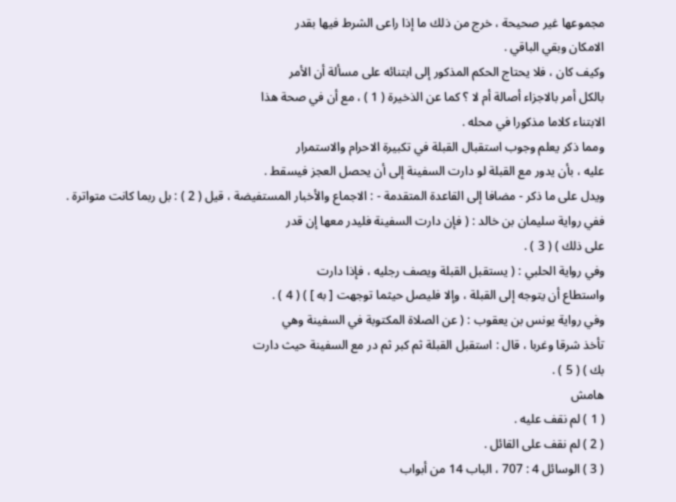مجموعها غير صحيحة ، خرج من ذلك ما إذا راعى الشرط فيها بقدر
الامكان وبقي الباقي .
وكيف كان ، فلا يحتاج الحكم المذكور إلى ابتنائه على مسألة أن الأمر
بالكل أمر بالاجزاء أصالة أم لا ؟ كما عن الذخيرة ( 1 ) ، مع أن في صحة هذا
الابتناء كلاما مذكورا في محله .
ومما ذكر يعلم وجوب استقبال القبلة في تكبيرة الاحرام والاستمرار
عليه ، بأن يدور مع القبلة لو دارت السفينة إلى أن يحصل العجز فيسقط .
ويدل على ما ذكر - مضافا إلى القاعدة المتقدمة - : الاجماع والأخبار المستفيضة ، قيل ( 2 ) : بل ربما كانت متواترة .
ففي رواية سليمان بن خالد : ( فإن دارت السفينة فليدر معها إن قدر
على ذلك ) ( 3 ) .
وفي رواية الحلبي : ( يستقبل القبلة ويصف رجليه ، فإذا دارت
واستطاع أن يتوجه إلى القبلة ، وإلا فليصل حيثما توجهت [ به ] ) ( 4 ) .
وفي رواية يونس بن يعقوب : ( عن الصلاة المكتوبة في السفينة وهي
تأخذ شرقا وغربا ، قال : استقبل القبلة ثم كبر ثم در مع السفينة حيث دارت
بك ) ( 5 ) .
هامش
( 1 ) لم نقف عليه .
( 2 ) لم نقف على القائل .
( 3 ) الوسائل 4 : 707 ، الباب 14 من أبواب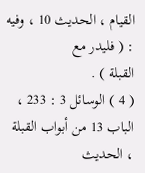القيام ، الحديث 10 ، وفيه : ( فليدر مع
القبلة ) .
( 4 ) الوسائل 3 : 233 ، الباب 13 من أبواب القبلة ، الحديث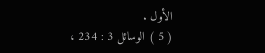الأول .
( 5 ) الوسائل 3 : 234 ،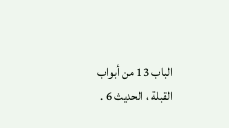الباب 13 من أبواب القبلة ، الحديث 6 .